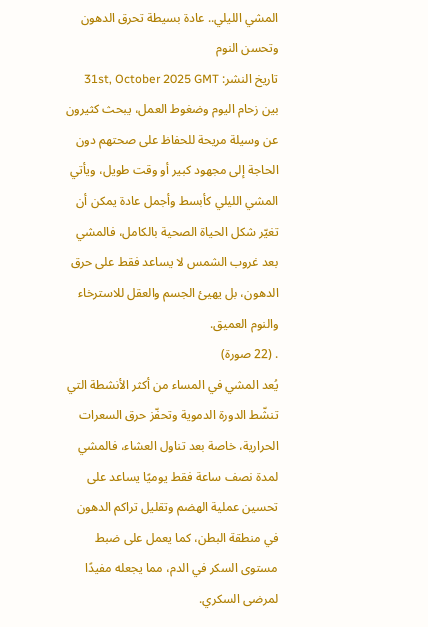المشي الليلي.. عادة بسيطة تحرق الدهون وتحسن النوم
تاريخ النشر: 31st, October 2025 GMT
بين زحام اليوم وضغوط العمل، يبحث كثيرون عن وسيلة مريحة للحفاظ على صحتهم دون الحاجة إلى مجهود كبير أو وقت طويل، ويأتي المشي الليلي كأبسط وأجمل عادة يمكن أن تغيّر شكل الحياة الصحية بالكامل، فالمشي بعد غروب الشمس لا يساعد فقط على حرق الدهون، بل يهيئ الجسم والعقل للاسترخاء والنوم العميق.
. (22 صورة)
يُعد المشي في المساء من أكثر الأنشطة التي تنشّط الدورة الدموية وتحفّز حرق السعرات الحرارية، خاصة بعد تناول العشاء، فالمشي لمدة نصف ساعة فقط يوميًا يساعد على تحسين عملية الهضم وتقليل تراكم الدهون في منطقة البطن، كما يعمل على ضبط مستوى السكر في الدم، مما يجعله مفيدًا لمرضى السكري.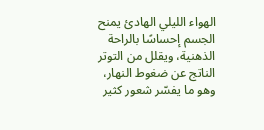الهواء الليلي الهادئ يمنح الجسم إحساسًا بالراحة الذهنية، ويقلل من التوتر الناتج عن ضغوط النهار، وهو ما يفسّر شعور كثير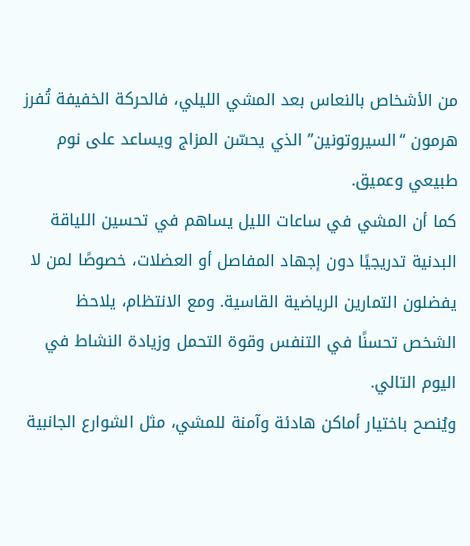من الأشخاص بالنعاس بعد المشي الليلي، فالحركة الخفيفة تُفرز هرمون “السيروتونين” الذي يحسّن المزاج ويساعد على نوم طبيعي وعميق.
كما أن المشي في ساعات الليل يساهم في تحسين اللياقة البدنية تدريجيًا دون إجهاد المفاصل أو العضلات، خصوصًا لمن لا يفضلون التمارين الرياضية القاسية. ومع الانتظام، يلاحظ الشخص تحسنًا في التنفس وقوة التحمل وزيادة النشاط في اليوم التالي.
ويُنصح باختيار أماكن هادئة وآمنة للمشي، مثل الشوارع الجانبية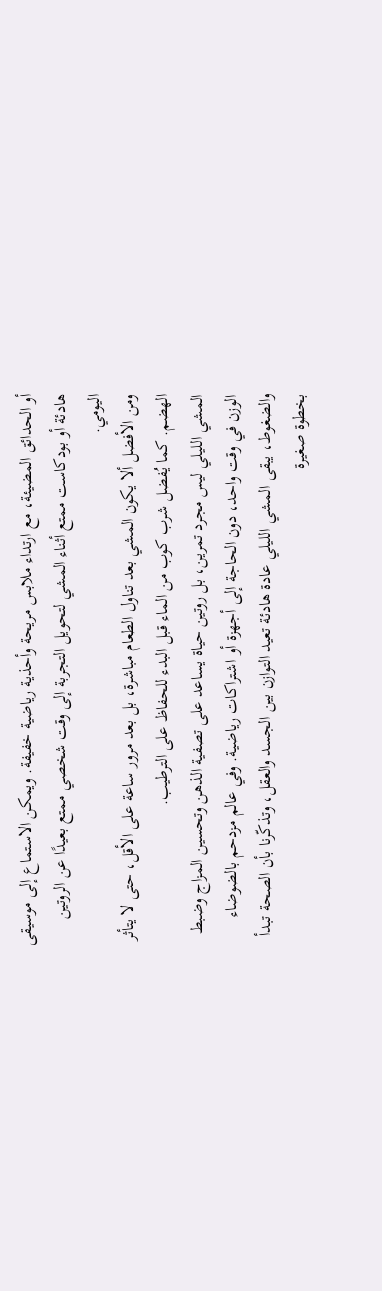أو الحدائق المضيئة، مع ارتداء ملابس مريحة وأحذية رياضية خفيفة. ويمكن الاستماع إلى موسيقى هادئة أو بودكاست ممتع أثناء المشي لتحويل التجربة إلى وقت شخصي ممتع بعيدًا عن الروتين اليومي.
ومن الأفضل ألا يكون المشي بعد تناول الطعام مباشرة، بل بعد مرور ساعة على الأقل، حتى لا يتأثر الهضم. كما يُفضل شرب كوب من الماء قبل البدء للحفاظ على الترطيب.
المشي الليلي ليس مجرد تمرين، بل روتين حياة يساعد على تصفية الذهن وتحسين المزاج وضبط الوزن في وقت واحد، دون الحاجة إلى أجهزة أو اشتراكات رياضية. وفي عالم مزدحم بالضوضاء والضغوط، يبقى المشي الليلي عادة هادئة تعيد التوازن بين الجسد والعقل، وتذكّرنا بأن الصحة تبدأ بخطوة صغيرة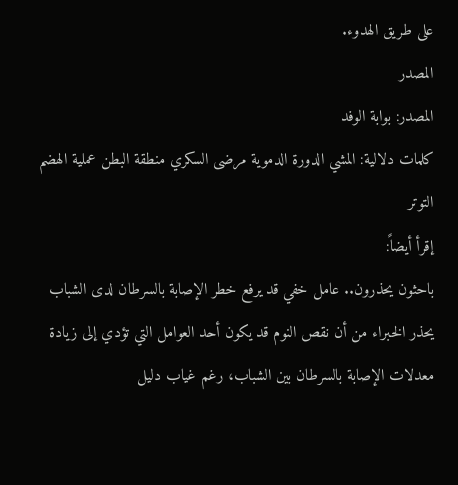على طريق الهدوء.
المصدر
المصدر: بوابة الوفد
كلمات دلالية: المشي الدورة الدموية مرضى السكري منطقة البطن عملية الهضم التوتر
إقرأ أيضاً:
باحثون يحذرون.. عامل خفي قد يرفع خطر الإصابة بالسرطان لدى الشباب
يحذر الخبراء من أن نقص النوم قد يكون أحد العوامل التي تؤدي إلى زيادة معدلات الإصابة بالسرطان بين الشباب، رغم غياب دليل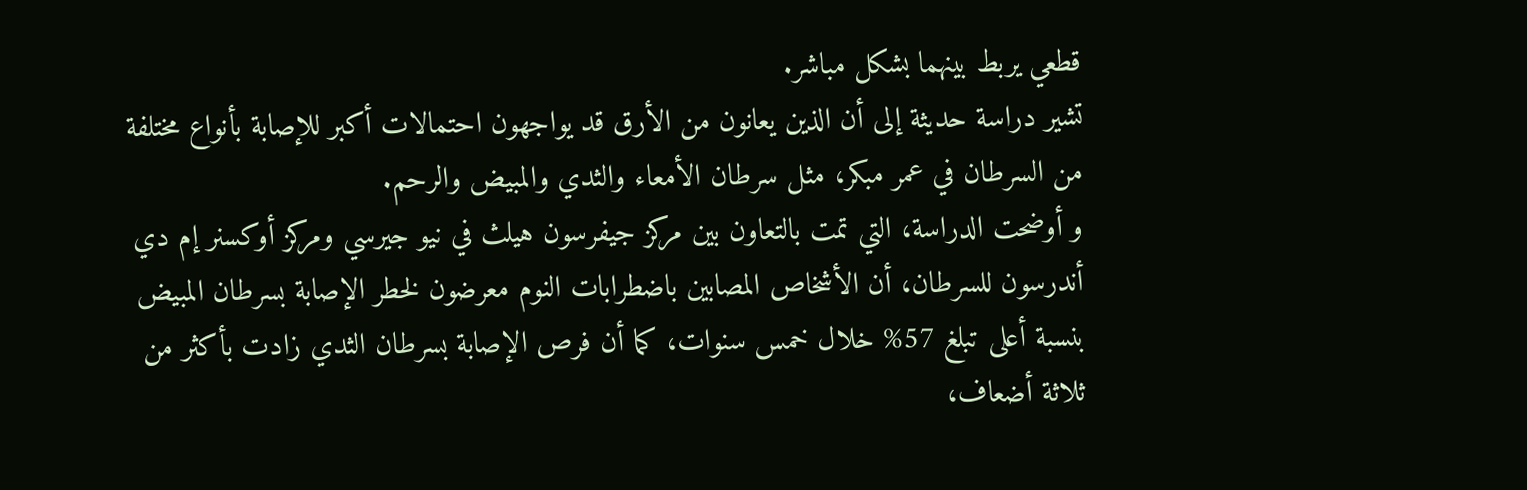قطعي يربط بينهما بشكل مباشر.
تشير دراسة حديثة إلى أن الذين يعانون من الأرق قد يواجهون احتمالات أكبر للإصابة بأنواع مختلفة من السرطان في عمر مبكر، مثل سرطان الأمعاء والثدي والمبيض والرحم.
و أوضحت الدراسة، التي تمت بالتعاون بين مركز جيفرسون هيلث في نيو جيرسي ومركز أوكسنر إم دي أندرسون للسرطان، أن الأشخاص المصابين باضطرابات النوم معرضون لخطر الإصابة بسرطان المبيض بنسبة أعلى تبلغ 57% خلال خمس سنوات، كما أن فرص الإصابة بسرطان الثدي زادت بأكثر من ثلاثة أضعاف،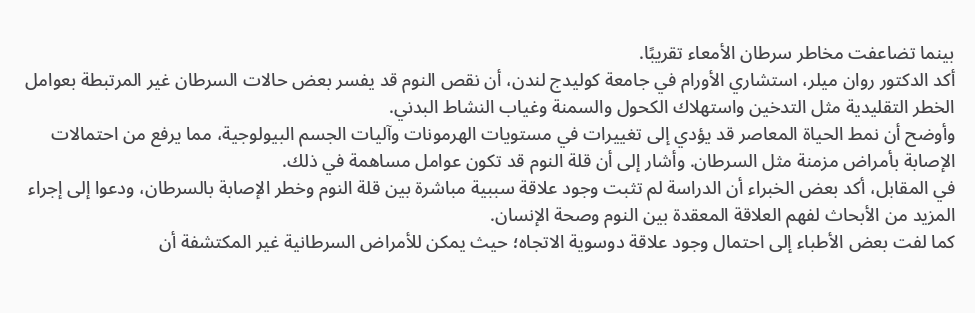بينما تضاعفت مخاطر سرطان الأمعاء تقريبًا.
أكد الدكتور روان ميلر، استشاري الأورام في جامعة كوليدج لندن، أن نقص النوم قد يفسر بعض حالات السرطان غير المرتبطة بعوامل الخطر التقليدية مثل التدخين واستهلاك الكحول والسمنة وغياب النشاط البدني.
وأوضح أن نمط الحياة المعاصر قد يؤدي إلى تغييرات في مستويات الهرمونات وآليات الجسم البيولوجية، مما يرفع من احتمالات الإصابة بأمراض مزمنة مثل السرطان. وأشار إلى أن قلة النوم قد تكون عوامل مساهمة في ذلك.
في المقابل، أكد بعض الخبراء أن الدراسة لم تثبت وجود علاقة سببية مباشرة بين قلة النوم وخطر الإصابة بالسرطان، ودعوا إلى إجراء المزيد من الأبحاث لفهم العلاقة المعقدة بين النوم وصحة الإنسان.
كما لفت بعض الأطباء إلى احتمال وجود علاقة دوسوية الاتجاه؛ حيث يمكن للأمراض السرطانية غير المكتشفة أن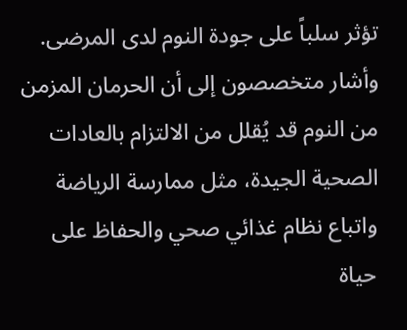تؤثر سلباً على جودة النوم لدى المرضى.
وأشار متخصصون إلى أن الحرمان المزمن من النوم قد يُقلل من الالتزام بالعادات الصحية الجيدة، مثل ممارسة الرياضة واتباع نظام غذائي صحي والحفاظ على حياة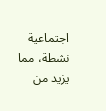اجتماعية نشطة، مما يزيد من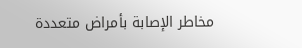مخاطر الإصابة بأمراض متعددة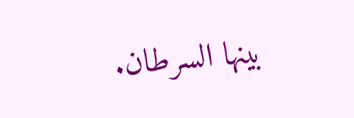بينها السرطان.